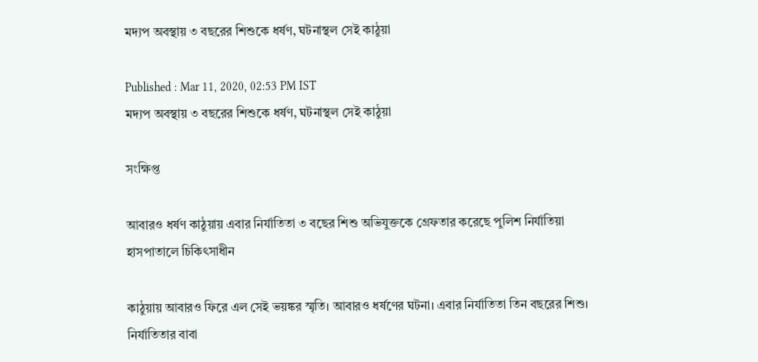মদ্যপ অবস্থায় ৩ বছরের শিশুকে ধর্ষণ, ঘটনাস্থল সেই কাঠুয়া

Published : Mar 11, 2020, 02:53 PM IST
মদ্যপ অবস্থায় ৩ বছরের শিশুকে ধর্ষণ, ঘটনাস্থল সেই কাঠুয়া

সংক্ষিপ্ত

আবারও ধর্ষণ কাঠুয়ায় এবার নির্যাতিতা ৩ বছের শিশু অভিযুক্তকে গ্রেফতার করেছে পুলিশ নির্যাতিয়া হাসপাতালে চিকিৎসাধীন

কাঠুয়ায় আবারও ফিরে এল সেই ভয়ঙ্কর স্মৃতি। আবারও ধর্ষণের ঘটনা। এবার নির্যাতিতা তিন বছরের শিশু। নির্যাতিতার বাবা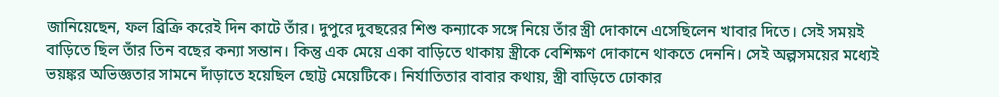জানিয়েছেন, ফল ব্রিক্রি করেই দিন কাটে তাঁর। দুপুরে দুবছরের শিশু কন্যাকে সঙ্গে নিয়ে তাঁর স্ত্রী দোকানে এসেছিলেন খাবার দিতে। সেই সময়ই বাড়িতে ছিল তাঁর তিন বছের কন্যা সন্তান। কিন্তু এক মেয়ে একা বাড়িতে থাকায় স্ত্রীকে বেশিক্ষণ দোকানে থাকতে দেননি। সেই অল্পসময়ের মধ্যেই ভয়ঙ্কর অভিজ্ঞতার সামনে দাঁড়াতে হয়েছিল ছোট্ট মেয়েটিকে। নির্যাতিতার বাবার কথায়, স্ত্রী বাড়িতে ঢোকার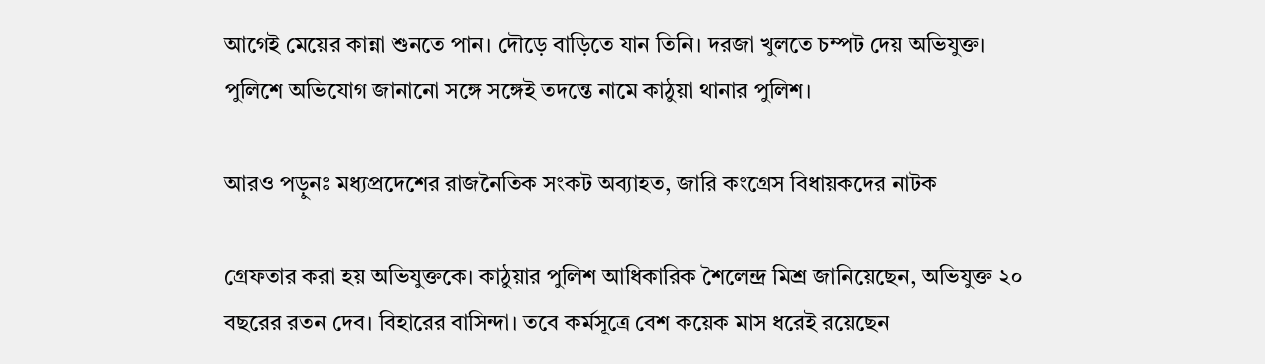আগেই মেয়ের কান্না শুনতে পান। দৌড়ে বাড়িতে যান তিনি। দরজা খুলতে চম্পট দেয় অভিযুক্ত। পুলিশে অভিযোগ জানানো সঙ্গে সঙ্গেই তদন্তে নামে কাঠুয়া থানার পুলিশ।

আরও পড়ুনঃ মধ্যপ্রদেশের রাজনৈতিক সংকট অব্যাহত, জারি কংগ্রেস বিধায়কদের নাটক

গ্রেফতার করা হয় অভিযুক্তকে। কাঠুয়ার পুলিশ আধিকারিক শৈলেন্দ্র মিশ্র জানিয়েছেন, অভিযুক্ত ২০ বছরের রতন দেব। বিহারের বাসিন্দা। তবে কর্মসূত্রে বেশ কয়েক মাস ধরেই রয়েছেন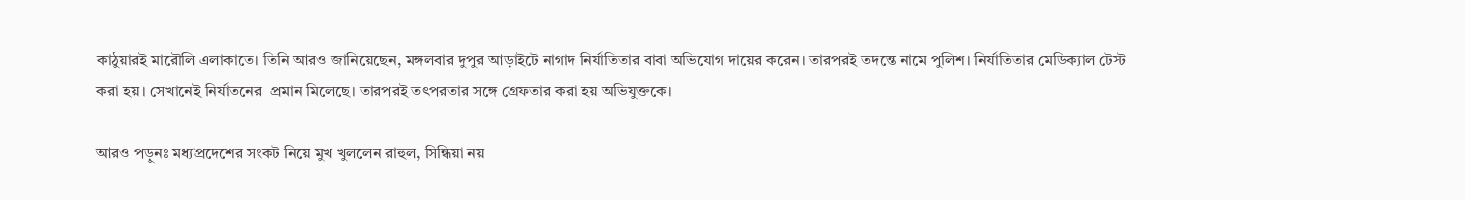কাঠুয়ারই মারৌলি এলাকাতে। তিনি আরও জানিয়েছেন, মঙ্গলবার দুপুর আড়াইটে নাগাদ নির্যাতিতার বাবা অভিযোগ দায়ের করেন। তারপরই তদন্তে নামে পুলিশ। নির্যাতিতার মেডিক্যাল টেস্ট করা হয়। সেখানেই নির্যাতনের  প্রমান মিলেছে। তারপরই তৎপরতার সঙ্গে গ্রেফতার করা হয় অভিযুক্তকে।

আরও পড়ুনঃ মধ্যপ্রদেশের সংকট নিয়ে মুখ খুললেন রাহুল, সিন্ধিয়া নয়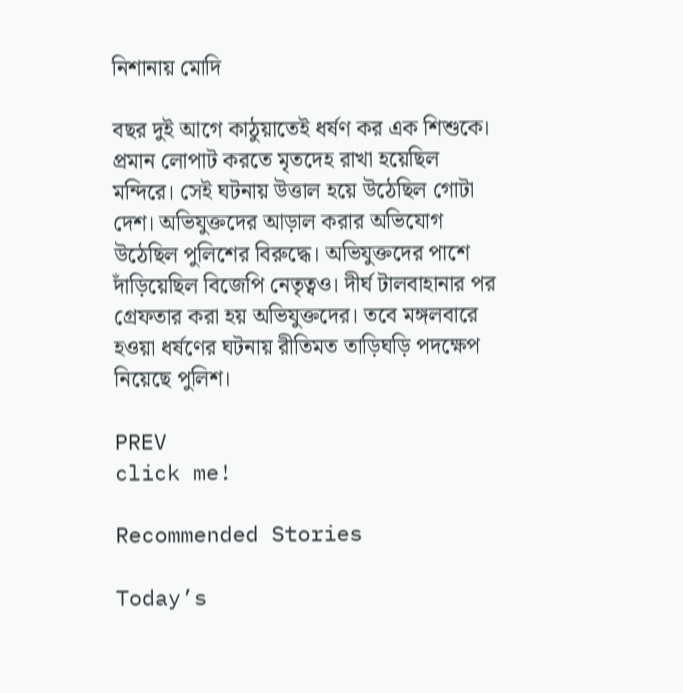নিশানায় মোদি

বছর দুই আগে কাঠুয়াতেই ধর্ষণ কর এক শিশুকে। প্রমান লোপাট করতে মৃতদেহ রাখা হয়েছিল মন্দিরে। সেই ঘটনায় উত্তাল হয়ে উঠেছিল গোটা দেশ। অভিযুক্তদের আড়াল করার অভিযোগ উঠেছিল পুলিশের বিরুদ্ধে। অভিযুক্তদের পাশে দাঁড়িয়েছিল বিজেপি নেতৃত্বও। দীর্ঘ টালবাহানার পর গ্রেফতার করা হয় অভিযুক্তদের। তবে মঙ্গলবারে হওয়া ধর্ষণের ঘটনায় রীতিমত তাড়িঘড়ি পদক্ষেপ নিয়েছে পুলিশ।

PREV
click me!

Recommended Stories

Today’s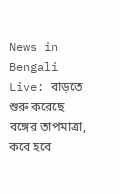News in Bengali Live: বাড়তে শুরু করেছে বঙ্গের তাপমাত্রা, কবে হবে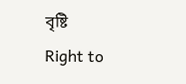বৃষ্টি
Right to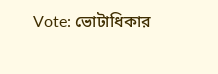Vote: ভোটাধিকার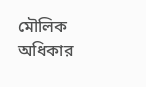মৌলিক অধিকার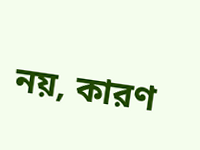নয়, কারণ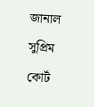জানাল সুপ্রিম কোর্ট